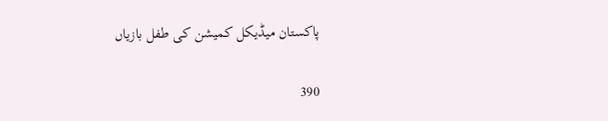پاکستان میڈیکل کمیشن کی طفل بازیاں

390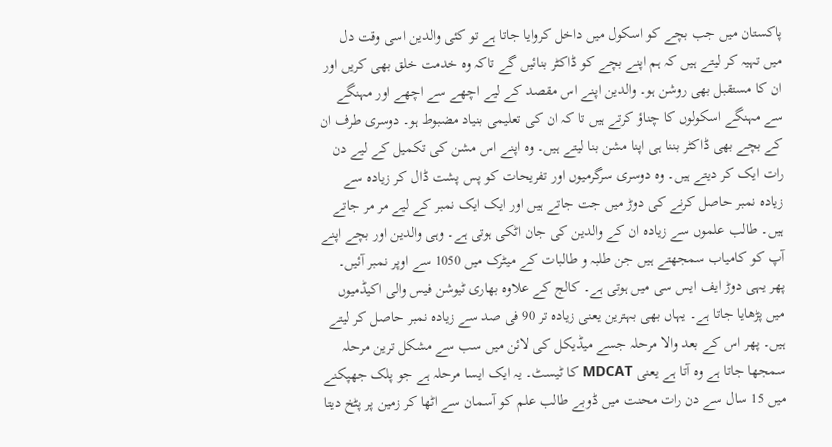پاکستان میں جب بچے کو اسکول میں داخل کروایا جاتا ہے تو کئی والدین اسی وقت دل میں تہیہ کر لیتے ہیں کہ ہم اپنے بچے کو ڈاکٹر بنائیں گے تاکہ وہ خدمت خلق بھی کریں اور ان کا مستقبل بھی روشن ہو۔ والدین اپنے اس مقصد کے لیے اچھے سے اچھے اور مہنگے سے مہنگے اسکولوں کا چناؤ کرتے ہیں تا کہ ان کی تعلیمی بنیاد مضبوط ہو۔ دوسری طرف ان کے بچے بھی ڈاکٹر بننا ہی اپنا مشن بنا لیتے ہیں۔ وہ اپنے اس مشن کی تکمیل کے لیے دن رات ایک کر دیتے ہیں۔ وہ دوسری سرگرمیوں اور تفریحات کو پس پشت ڈال کر زیادہ سے زیادہ نمبر حاصل کرنے کی دوڑ میں جت جاتے ہیں اور ایک ایک نمبر کے لیے مر مر جاتے ہیں۔ طالب علموں سے زیادہ ان کے والدین کی جان اٹکی ہوتی ہے۔ وہی والدین اور بچے اپنے آپ کو کامیاب سمجھتے ہیں جن طلبہ و طالبات کے میٹرک میں 1050 سے اوپر نمبر آئیں۔ پھر یہی دوڑ ایف ایس سی میں ہوتی ہے۔ کالج کے علاوہ بھاری ٹیوشن فیس والی اکیڈمیوں میں پڑھایا جاتا ہے۔ یہاں بھی بہترین یعنی زیادہ تر 90 فی صد سے زیادہ نمبر حاصل کر لیتے ہیں۔ پھر اس کے بعد والا مرحلہ جسے میڈیکل کی لائن میں سب سے مشکل ترین مرحلہ سمجھا جاتا ہے وہ آتا ہے یعنی MDCAT کا ٹیسٹ۔ یہ ایک ایسا مرحلہ ہے جو پلک جھپکنے میں 15 سال سے دن رات محنت میں ڈوبے طالب علم کو آسمان سے اٹھا کر زمین پر پٹخ دیتا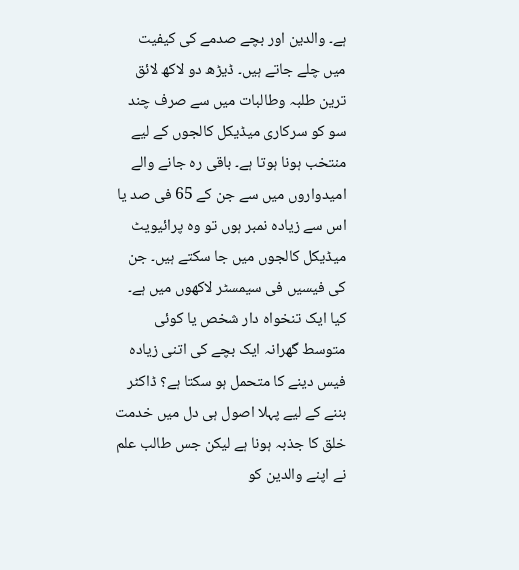ہے۔ والدین اور بچے صدمے کی کیفیت میں چلے جاتے ہیں۔ ڈیڑھ دو لاکھ لائق ترین طلبہ وطالبات میں سے صرف چند سو کو سرکاری میڈیکل کالجوں کے لیے منتخب ہونا ہوتا ہے۔ باقی رہ جانے والے امیدواروں میں سے جن کے 65 فی صد یا اس سے زیادہ نمبر ہوں تو وہ پرائیویٹ میڈیکل کالجوں میں جا سکتے ہیں۔ جن کی فیسیں فی سیمسٹر لاکھوں میں ہے۔ کیا ایک تنخواہ دار شخص یا کوئی متوسط گھرانہ ایک بچے کی اتنی زیادہ فیس دینے کا متحمل ہو سکتا ہے؟ ڈاکٹر بننے کے لیے پہلا اصول ہی دل میں خدمت خلق کا جذبہ ہونا ہے لیکن جس طالب علم نے اپنے والدین کو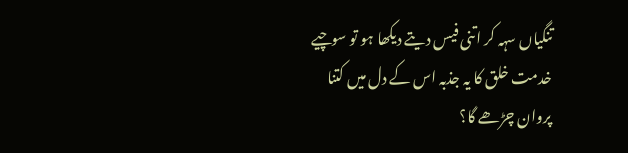تنگیاں سہہ کر اتنی فیس دیتے دیکھا ہو تو سوچیے خدمت خلق کا یہ جذبہ اس کے دل میں کتنا پروان چڑھے گا؟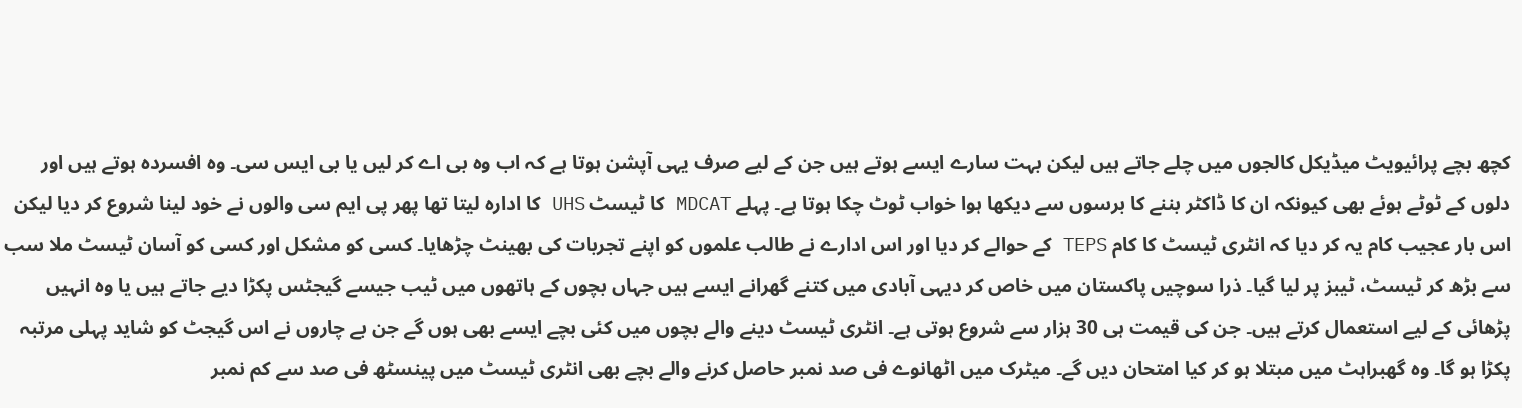کچھ بچے پرائیویٹ میڈیکل کالجوں میں چلے جاتے ہیں لیکن بہت سارے ایسے ہوتے ہیں جن کے لیے صرف یہی آپشن ہوتا ہے کہ اب وہ بی اے کر لیں یا بی ایس سی۔ وہ افسردہ ہوتے ہیں اور دلوں کے ٹوٹے ہوئے بھی کیونکہ ان کا ڈاکٹر بننے کا برسوں سے دیکھا ہوا خواب ٹوٹ چکا ہوتا ہے۔ پہلے MDCAT کا ٹیسٹ UHS کا ادارہ لیتا تھا پھر پی ایم سی والوں نے خود لینا شروع کر دیا لیکن اس بار عجیب کام یہ کر دیا کہ انٹری ٹیسٹ کا کام TEPS کے حوالے کر دیا اور اس ادارے نے طالب علموں کو اپنے تجربات کی بھینٹ چڑھایا۔ کسی کو مشکل اور کسی کو آسان ٹیسٹ ملا سب سے بڑھ کر ٹیسٹ، ٹیبز پر لیا گیا۔ ذرا سوچیں پاکستان میں خاص کر دیہی آبادی میں کتنے گھرانے ایسے ہیں جہاں بچوں کے ہاتھوں میں ٹیب جیسے گیجٹس پکڑا دیے جاتے ہیں یا وہ انہیں پڑھائی کے لیے استعمال کرتے ہیں۔ جن کی قیمت ہی 30 ہزار سے شروع ہوتی ہے۔ انٹری ٹیسٹ دینے والے بچوں میں کئی بچے ایسے بھی ہوں گے جن بے چاروں نے اس گیجٹ کو شاید پہلی مرتبہ پکڑا ہو گا۔ وہ گھبراہٹ میں مبتلا ہو کر کیا امتحان دیں گے۔ میٹرک میں اٹھانوے فی صد نمبر حاصل کرنے والے بچے بھی انٹری ٹیسٹ میں پینسٹھ فی صد سے کم نمبر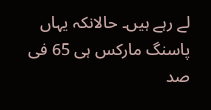لے رہے ہیں۔ حالانکہ یہاں پاسنگ مارکس ہی 65 فی صد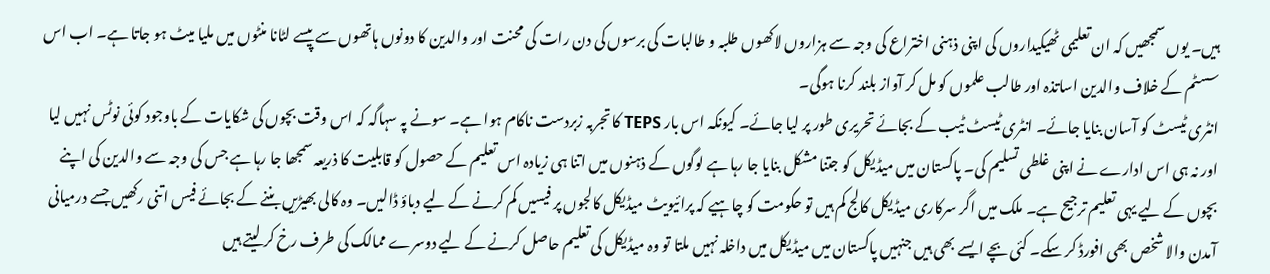ہیں۔ یوں سمجھیں کہ ان تعلیمی ٹھیکیداروں کی اپنی ذہنی اختراع کی وجہ سے ہزاروں لاکھوں طلبہ و طالبات کی برسوں کی دن رات کی محنت اور والدین کا دونوں ہاتھوں سے پیسے لٹانا منٹوں میں ملیا میٹ ہو جاتا ہے۔ اب اس سسٹم کے خلاف والدین اساتذہ اور طالب علموں کو مل کر آواز بلند کرنا ہوگی۔
انٹری ٹیسٹ کو آسان بنایا جائے۔ انٹری ٹیسٹ ٹیب کے بجائے تحریری طور پر لیا جائے۔ کیونکہ اس بار TEPS کا تجربہ زبردست ناکام ہوا ہے۔ سونے پہ سہاگہ کہ اس وقت بچوں کی شکایات کے باوجود کوئی نوٹس نہیں لیا اور نہ ہی اس ادارے نے اپنی غلطی تسلیم کی۔ پاکستان میں میڈیکل کو جتنا مشکل بنایا جا رہا ہے لوگوں کے ذہنوں میں اتنا ہی زیادہ اس تعلیم کے حصول کو قابلیت کا ذریعہ سمجھا جا رہا ہے جس کی وجہ سے والدین کی اپنے بچوں کے لیے یہی تعلیم ترجیح ہے۔ ملک میں اگر سرکاری میڈیکل کالج کم ہیں تو حکومت کو چاہیے کہ پرائیویٹ میڈیکل کالجوں پر فیسیں کم کرنے کے لیے دباؤ ڈالیں۔ وہ کالی بھیڑیں بننے کے بجائے فیس اتنی رکھیں جسے درمیانی آمدن والا شخص بھی افورڈ کر سکے۔ کئی بچے ایسے بھی ہیں جنہیں پاکستان میں میڈیکل میں داخلہ نہیں ملتا تو وہ میڈیکل کی تعلیم حاصل کرنے کے لیے دوسرے ممالک کی طرف رخ کر لیتے ہیں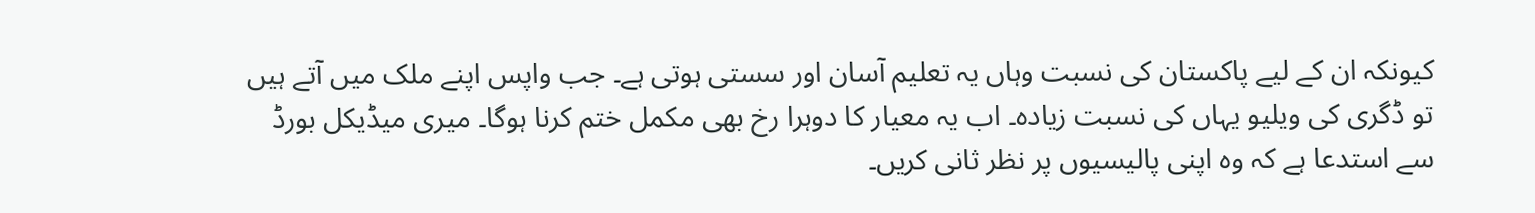کیونکہ ان کے لیے پاکستان کی نسبت وہاں یہ تعلیم آسان اور سستی ہوتی ہے۔ جب واپس اپنے ملک میں آتے ہیں تو ڈگری کی ویلیو یہاں کی نسبت زیادہ۔ اب یہ معیار کا دوہرا رخ بھی مکمل ختم کرنا ہوگا۔ میری میڈیکل بورڈ سے استدعا ہے کہ وہ اپنی پالیسیوں پر نظر ثانی کریں۔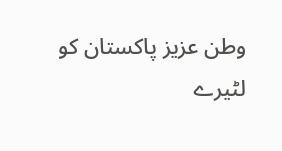وطن عزیز پاکستان کو لٹیرے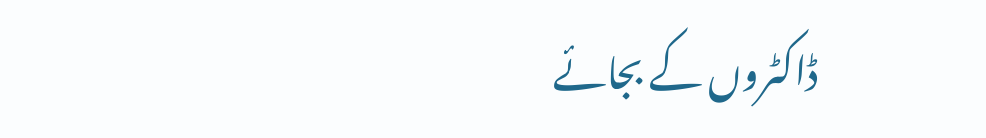ڈاکٹروں کے بجائے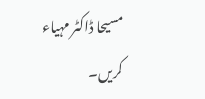مسیحا ڈاکٹر مہیاء کریں۔